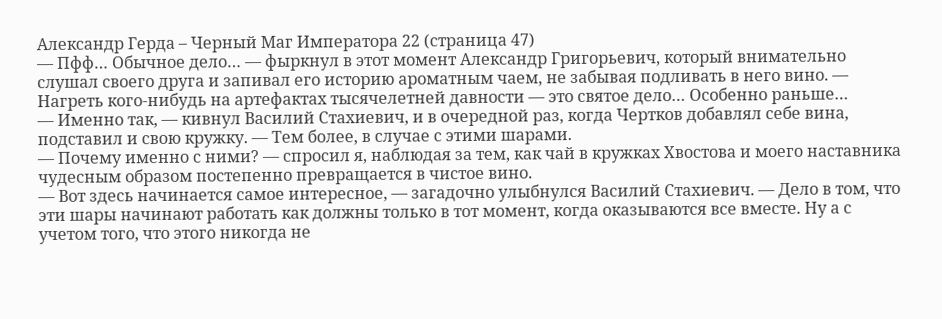Александр Герда – Черный Маг Императора 22 (страница 47)
— Пфф… Обычное дело… — фыркнул в этот момент Александр Григорьевич, который внимательно слушал своего друга и запивал его историю ароматным чаем, не забывая подливать в него вино. — Нагреть кого-нибудь на артефактах тысячелетней давности — это святое дело… Особенно раньше…
— Именно так, — кивнул Василий Стахиевич, и в очередной раз, когда Чертков добавлял себе вина, подставил и свою кружку. — Тем более, в случае с этими шарами.
— Почему именно с ними? — спросил я, наблюдая за тем, как чай в кружках Хвостова и моего наставника чудесным образом постепенно превращается в чистое вино.
— Вот здесь начинается самое интересное, — загадочно улыбнулся Василий Стахиевич. — Дело в том, что эти шары начинают работать как должны только в тот момент, когда оказываются все вместе. Ну а с учетом того, что этого никогда не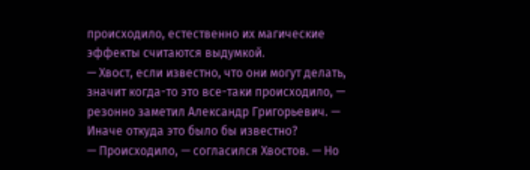происходило, естественно их магические эффекты считаются выдумкой.
— Хвост, если известно, что они могут делать, значит когда-то это все-таки происходило, — резонно заметил Александр Григорьевич. — Иначе откуда это было бы известно?
— Происходило, — согласился Хвостов. — Но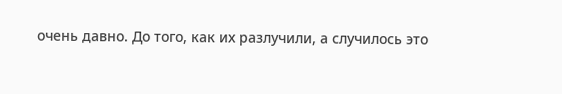очень давно. До того, как их разлучили, а случилось это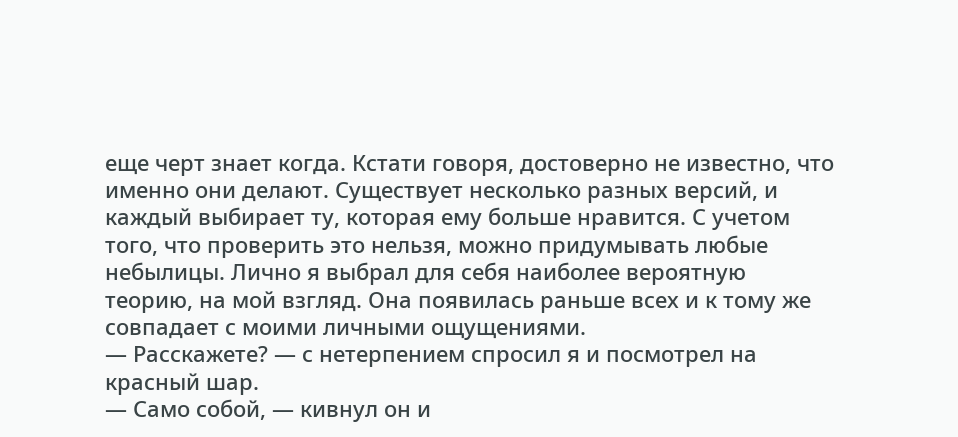еще черт знает когда. Кстати говоря, достоверно не известно, что именно они делают. Существует несколько разных версий, и каждый выбирает ту, которая ему больше нравится. С учетом того, что проверить это нельзя, можно придумывать любые небылицы. Лично я выбрал для себя наиболее вероятную теорию, на мой взгляд. Она появилась раньше всех и к тому же совпадает с моими личными ощущениями.
— Расскажете? — с нетерпением спросил я и посмотрел на красный шар.
— Само собой, — кивнул он и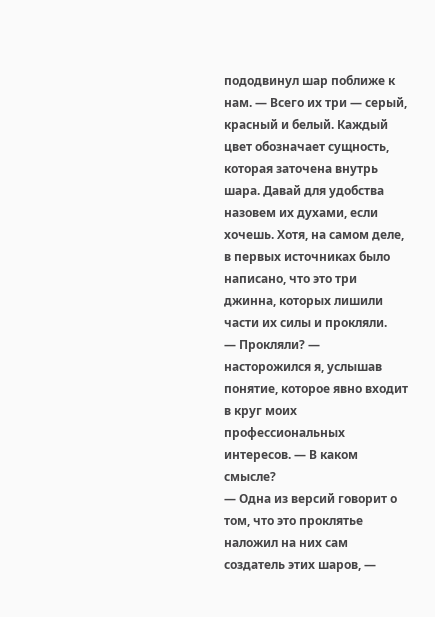пододвинул шар поближе к нам. — Всего их три — серый, красный и белый. Каждый цвет обозначает сущность, которая заточена внутрь шара. Давай для удобства назовем их духами, если хочешь. Хотя, на самом деле, в первых источниках было написано, что это три джинна, которых лишили части их силы и прокляли.
— Прокляли? — насторожился я, услышав понятие, которое явно входит в круг моих профессиональных интересов. — В каком смысле?
— Одна из версий говорит о том, что это проклятье наложил на них сам создатель этих шаров, —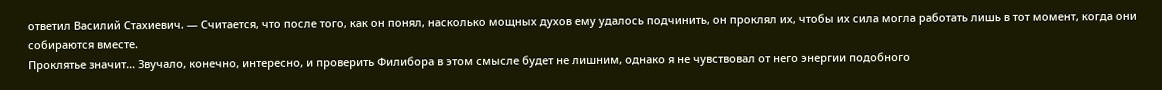ответил Василий Стахиевич. — Считается, что после того, как он понял, насколько мощных духов ему удалось подчинить, он проклял их, чтобы их сила могла работать лишь в тот момент, когда они собираются вместе.
Проклятье значит… Звучало, конечно, интересно, и проверить Филибора в этом смысле будет не лишним, однако я не чувствовал от него энергии подобного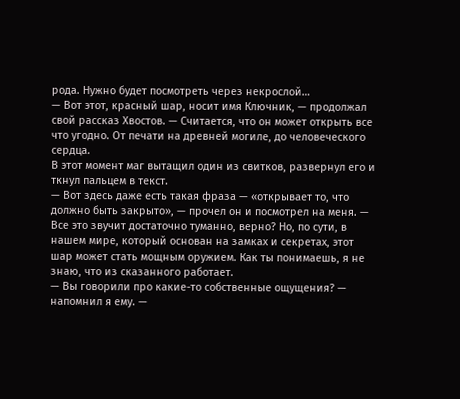рода. Нужно будет посмотреть через некрослой…
— Вот этот, красный шар, носит имя Ключник, — продолжал свой рассказ Хвостов. — Считается, что он может открыть все что угодно. От печати на древней могиле, до человеческого сердца.
В этот момент маг вытащил один из свитков, развернул его и ткнул пальцем в текст.
— Вот здесь даже есть такая фраза — «открывает то, что должно быть закрыто», — прочел он и посмотрел на меня. — Все это звучит достаточно туманно, верно? Но, по сути, в нашем мире, который основан на замках и секретах, этот шар может стать мощным оружием. Как ты понимаешь, я не знаю, что из сказанного работает.
— Вы говорили про какие-то собственные ощущения? — напомнил я ему. —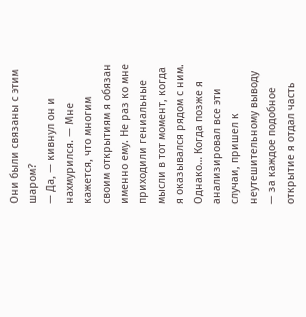Они были связаны с этим шаром?
— Да, — кивнул он и нахмурился. — Мне кажется, что многим своим открытиям я обязан именно ему. Не раз ко мне приходили гениальные мысли в тот момент, когда я оказывался рядом с ним. Однако… Когда позже я анализировал все эти случаи, пришел к неутешительному выводу — за каждое подобное открытие я отдал часть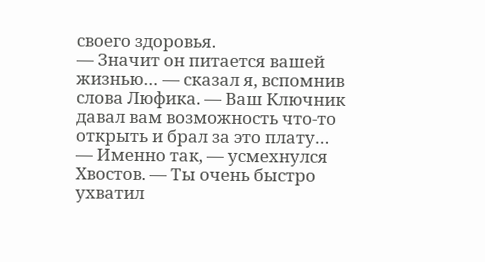своего здоровья.
— Значит он питается вашей жизнью… — сказал я, вспомнив слова Люфика. — Ваш Ключник давал вам возможность что-то открыть и брал за это плату…
— Именно так, — усмехнулся Хвостов. — Ты очень быстро ухватил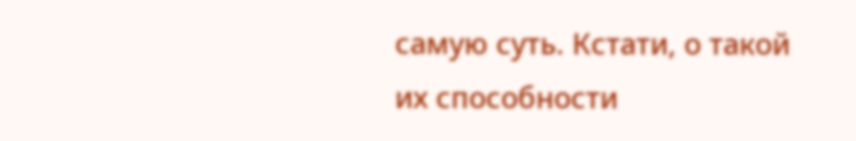самую суть. Кстати, о такой их способности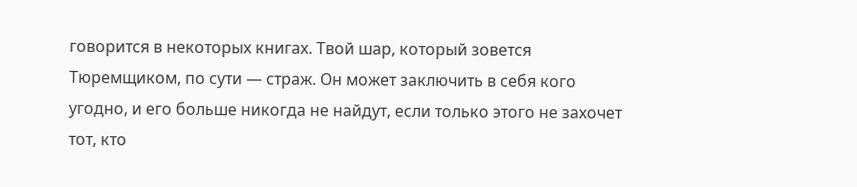говорится в некоторых книгах. Твой шар, который зовется Тюремщиком, по сути — страж. Он может заключить в себя кого угодно, и его больше никогда не найдут, если только этого не захочет тот, кто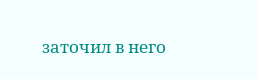заточил в него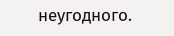неугодного.